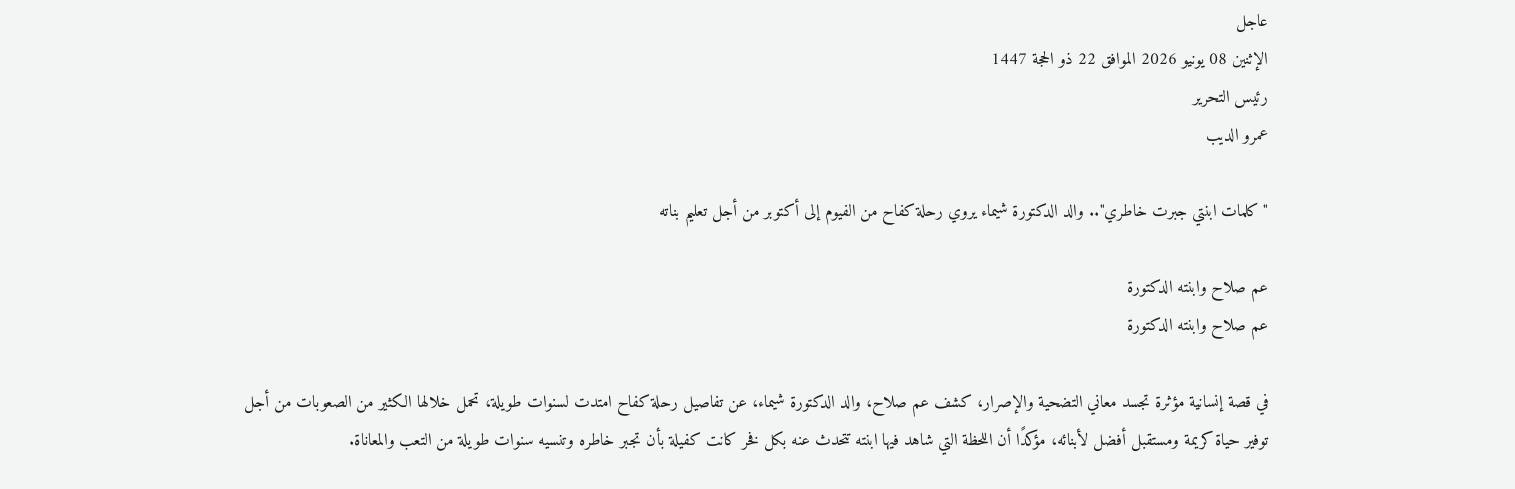عاجل
الإثنين 08 يونيو 2026 الموافق 22 ذو الحجة 1447
رئيس التحرير
عمرو الديب

"كلمات ابنتي جبرت خاطري".. والد الدكتورة شيماء يروي رحلة كفاح من الفيوم إلى أكتوبر من أجل تعليم بناته

عم صلاح وابنته الدكتورة
عم صلاح وابنته الدكتورة

في قصة إنسانية مؤثرة تجسد معاني التضحية والإصرار، كشف عم صلاح، والد الدكتورة شيماء، عن تفاصيل رحلة كفاح امتدت لسنوات طويلة، تحمل خلالها الكثير من الصعوبات من أجل توفير حياة كريمة ومستقبل أفضل لأبنائه، مؤكدًا أن اللحظة التي شاهد فيها ابنته تتحدث عنه بكل فخر كانت كفيلة بأن تجبر خاطره وتنسيه سنوات طويلة من التعب والمعاناة.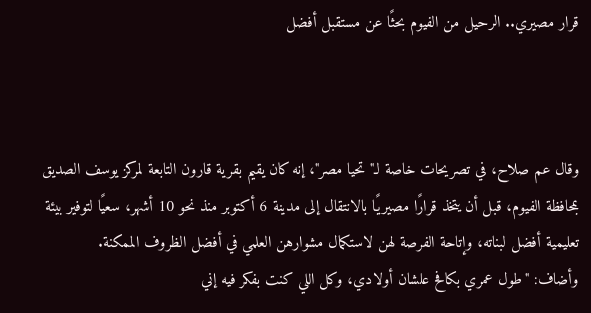قرار مصيري.. الرحيل من الفيوم بحثًا عن مستقبل أفضل



وقال عم صلاح، في تصريحات خاصة لـ"تحيا مصر"، إنه كان يقيم بقرية قارون التابعة لمركز يوسف الصديق بمحافظة الفيوم، قبل أن يتخذ قرارًا مصيريًا بالانتقال إلى مدينة 6 أكتوبر منذ نحو 10 أشهر، سعيًا لتوفير بيئة تعليمية أفضل لبناته، وإتاحة الفرصة لهن لاستكمال مشوارهن العلمي في أفضل الظروف الممكنة.
وأضاف: "طول عمري بكافح علشان أولادي، وكل اللي كنت بفكر فيه إني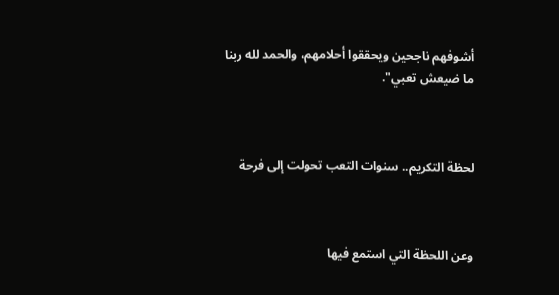أشوفهم ناجحين ويحققوا أحلامهم، والحمد لله ربنا ما ضيعش تعبي".



لحظة التكريم.. سنوات التعب تحولت إلى فرحة



وعن اللحظة التي استمع فيها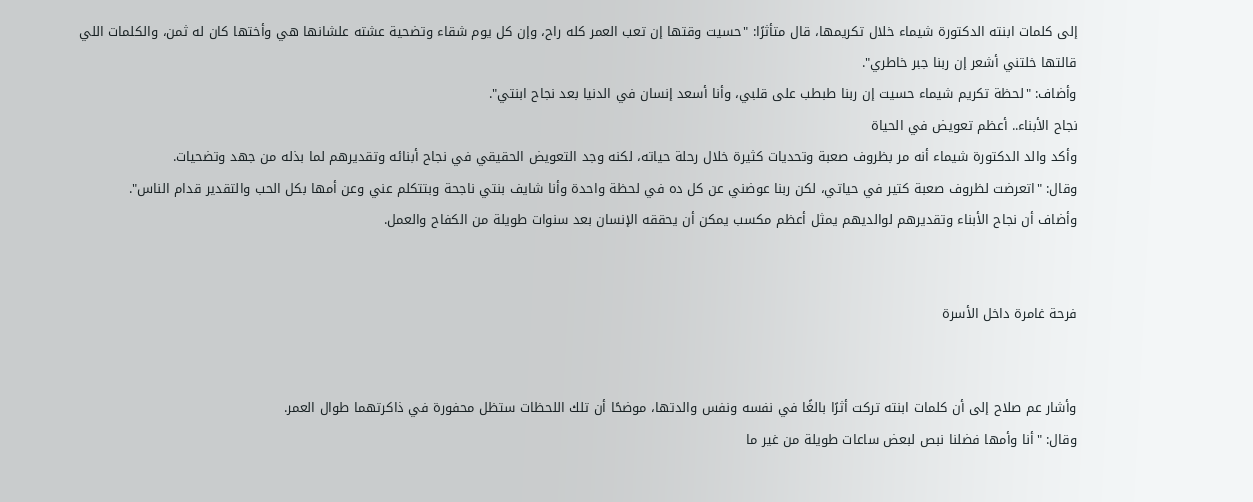إلى كلمات ابنته الدكتورة شيماء خلال تكريمها، قال متأثرًا: "حسيت وقتها إن تعب العمر كله راح، وإن كل يوم شقاء وتضحية عشته علشانها هي وأختها كان له ثمن، والكلمات اللي قالتها خلتني أشعر إن ربنا جبر خاطري".
وأضاف: "لحظة تكريم شيماء حسيت إن ربنا طبطب على قلبي، وأنا أسعد إنسان في الدنيا بعد نجاح ابنتي".
نجاح الأبناء.. أعظم تعويض في الحياة
وأكد والد الدكتورة شيماء أنه مر بظروف صعبة وتحديات كثيرة خلال رحلة حياته، لكنه وجد التعويض الحقيقي في نجاح أبنائه وتقديرهم لما بذله من جهد وتضحيات.
وقال: "اتعرضت لظروف صعبة كتير في حياتي، لكن ربنا عوضني عن كل ده في لحظة واحدة وأنا شايف بنتي ناجحة وبتتكلم عني وعن أمها بكل الحب والتقدير قدام الناس".
وأضاف أن نجاح الأبناء وتقديرهم لوالديهم يمثل أعظم مكسب يمكن أن يحققه الإنسان بعد سنوات طويلة من الكفاح والعمل.


فرحة غامرة داخل الأسرة


وأشار عم صلاح إلى أن كلمات ابنته تركت أثرًا بالغًا في نفسه ونفس والدتها، موضحًا أن تلك اللحظات ستظل محفورة في ذاكرتهما طوال العمر.
وقال: "أنا وأمها فضلنا نبص لبعض ساعات طويلة من غير ما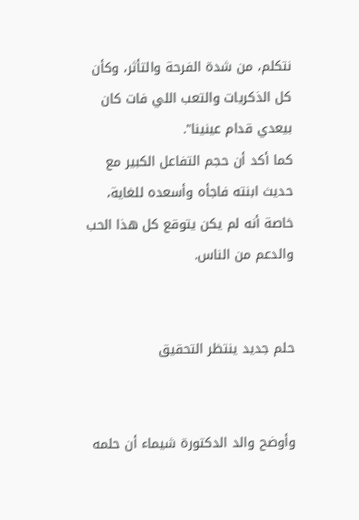نتكلم، من شدة الفرحة والتأثر، وكأن كل الذكريات والتعب اللي فات كان بيعدي قدام عينينا".
كما أكد أن حجم التفاعل الكبير مع حديث ابنته فاجأه وأسعده للغاية، خاصة أنه لم يكن يتوقع كل هذا الحب والدعم من الناس.


حلم جديد ينتظر التحقيق


وأوضح والد الدكتورة شيماء أن حلمه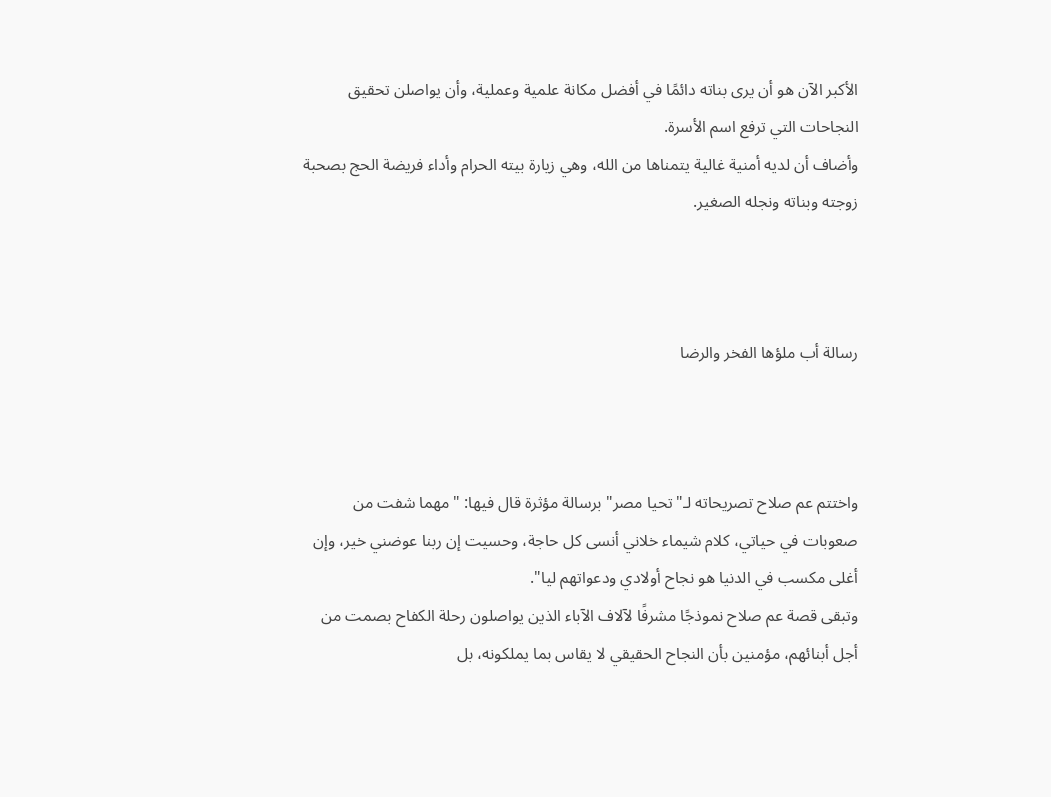الأكبر الآن هو أن يرى بناته دائمًا في أفضل مكانة علمية وعملية، وأن يواصلن تحقيق النجاحات التي ترفع اسم الأسرة.
وأضاف أن لديه أمنية غالية يتمناها من الله، وهي زيارة بيته الحرام وأداء فريضة الحج بصحبة زوجته وبناته ونجله الصغير.



رسالة أب ملؤها الفخر والرضا



واختتم عم صلاح تصريحاته لـ"تحيا مصر" برسالة مؤثرة قال فيها: "مهما شفت من صعوبات في حياتي، كلام شيماء خلاني أنسى كل حاجة، وحسيت إن ربنا عوضني خير، وإن أغلى مكسب في الدنيا هو نجاح أولادي ودعواتهم ليا".
وتبقى قصة عم صلاح نموذجًا مشرفًا لآلاف الآباء الذين يواصلون رحلة الكفاح بصمت من أجل أبنائهم، مؤمنين بأن النجاح الحقيقي لا يقاس بما يملكونه، بل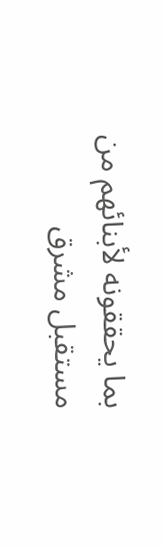بما يحققونه لأبنائهم من مستقبل مشرق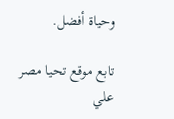وحياة أفضل.

تابع موقع تحيا مصر علي